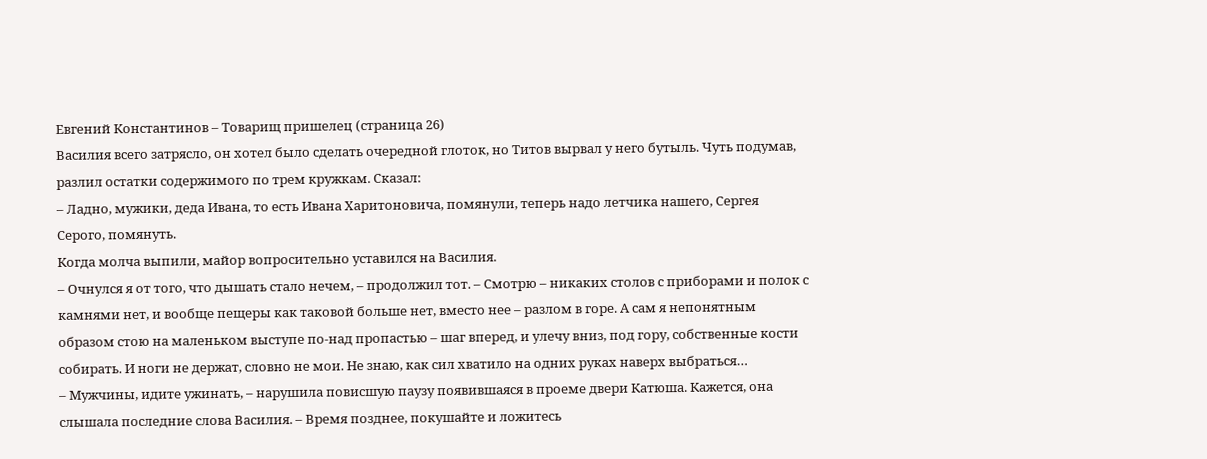Евгений Константинов – Товарищ пришелец (страница 26)
Василия всего затрясло, он хотел было сделать очередной глоток, но Титов вырвал у него бутыль. Чуть подумав, разлил остатки содержимого по трем кружкам. Сказал:
– Ладно, мужики, деда Ивана, то есть Ивана Харитоновича, помянули, теперь надо летчика нашего, Сергея Серого, помянуть.
Когда молча выпили, майор вопросительно уставился на Василия.
– Очнулся я от того, что дышать стало нечем, – продолжил тот. – Смотрю – никаких столов с приборами и полок с камнями нет, и вообще пещеры как таковой больше нет, вместо нее – разлом в горе. А сам я непонятным образом стою на маленьком выступе по-над пропастью – шаг вперед, и улечу вниз, под гору, собственные кости собирать. И ноги не держат, словно не мои. Не знаю, как сил хватило на одних руках наверх выбраться…
– Мужчины, идите ужинать, – нарушила повисшую паузу появившаяся в проеме двери Катюша. Кажется, она слышала последние слова Василия. – Время позднее, покушайте и ложитесь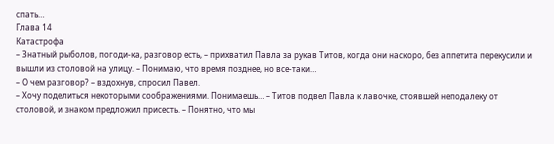спать…
Глава 14
Катастрофа
– Знатный рыболов, погоди-ка, разговор есть, – прихватил Павла за рукав Титов, когда они наскоро, без аппетита перекусили и вышли из столовой на улицу. – Понимаю, что время позднее, но все-таки…
– О чем разговор? – вздохнув, спросил Павел.
– Хочу поделиться некоторыми соображениями. Понимаешь… – Титов подвел Павла к лавочке, стоявшей неподалеку от столовой, и знаком предложил присесть. – Понятно, что мы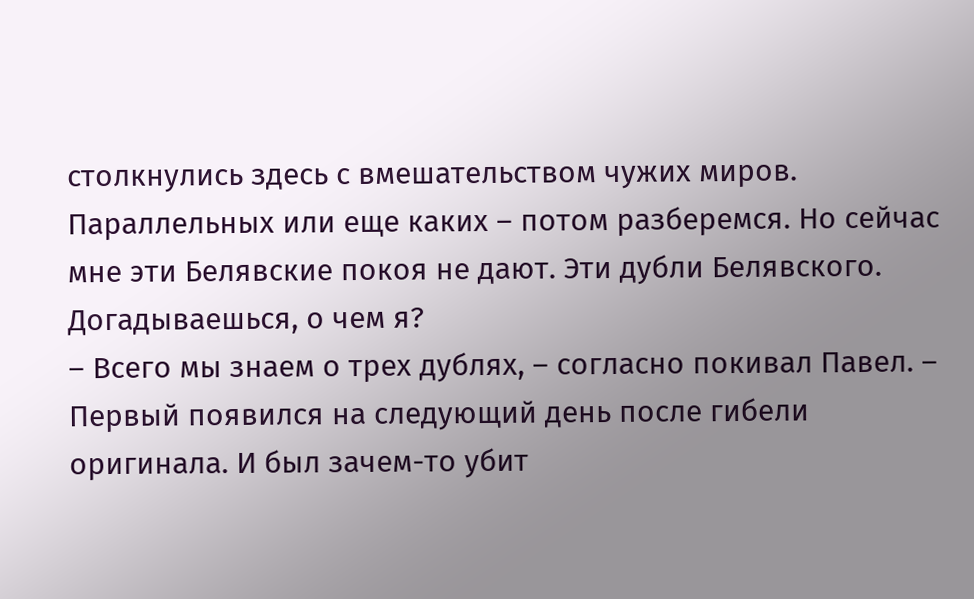столкнулись здесь с вмешательством чужих миров. Параллельных или еще каких – потом разберемся. Но сейчас мне эти Белявские покоя не дают. Эти дубли Белявского. Догадываешься, о чем я?
– Всего мы знаем о трех дублях, – согласно покивал Павел. – Первый появился на следующий день после гибели оригинала. И был зачем-то убит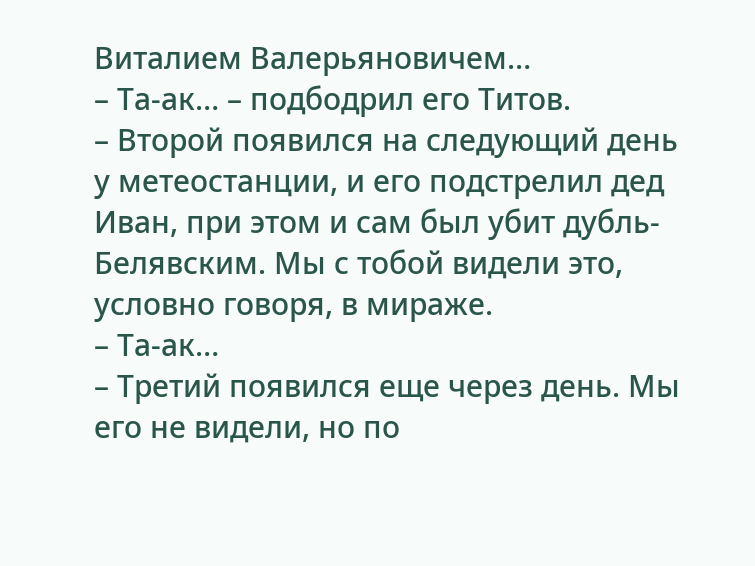Виталием Валерьяновичем…
– Та-ак… – подбодрил его Титов.
– Второй появился на следующий день у метеостанции, и его подстрелил дед Иван, при этом и сам был убит дубль-Белявским. Мы с тобой видели это, условно говоря, в мираже.
– Та-ак…
– Третий появился еще через день. Мы его не видели, но по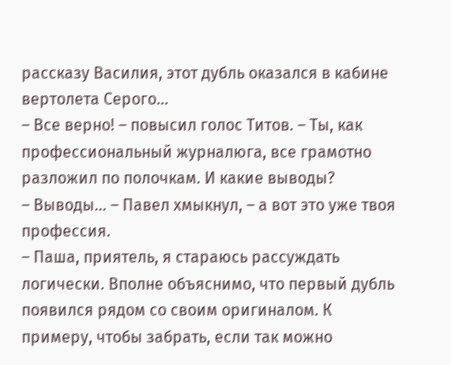рассказу Василия, этот дубль оказался в кабине вертолета Серого…
– Все верно! – повысил голос Титов. – Ты, как профессиональный журналюга, все грамотно разложил по полочкам. И какие выводы?
– Выводы… – Павел хмыкнул, – а вот это уже твоя профессия.
– Паша, приятель, я стараюсь рассуждать логически. Вполне объяснимо, что первый дубль появился рядом со своим оригиналом. К примеру, чтобы забрать, если так можно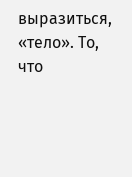выразиться, «тело». То, что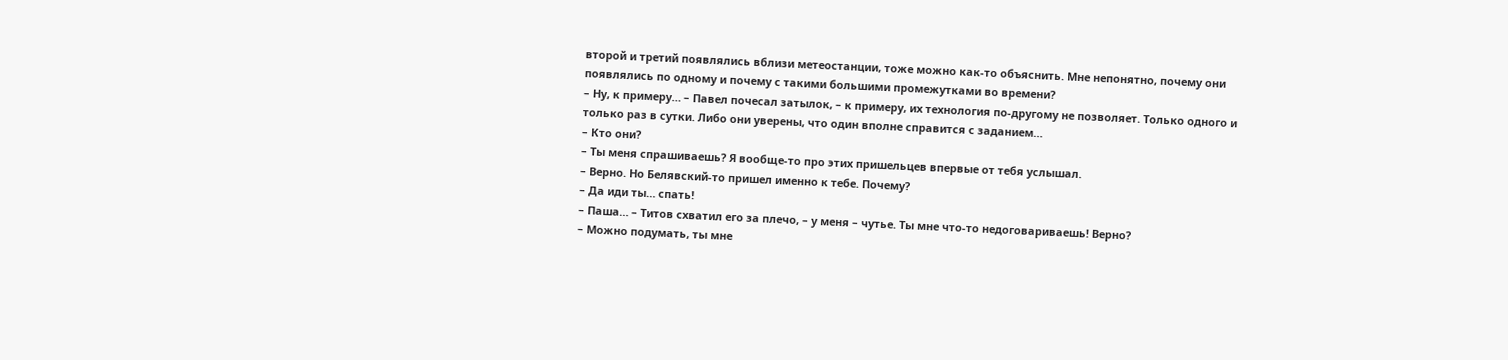второй и третий появлялись вблизи метеостанции, тоже можно как-то объяснить. Мне непонятно, почему они появлялись по одному и почему с такими большими промежутками во времени?
– Ну, к примеру… – Павел почесал затылок, – к примеру, их технология по-другому не позволяет. Только одного и только раз в сутки. Либо они уверены, что один вполне справится с заданием…
– Кто они?
– Ты меня спрашиваешь? Я вообще-то про этих пришельцев впервые от тебя услышал.
– Верно. Но Белявский-то пришел именно к тебе. Почему?
– Да иди ты… спать!
– Паша… – Титов схватил его за плечо, – у меня – чутье. Ты мне что-то недоговариваешь! Верно?
– Можно подумать, ты мне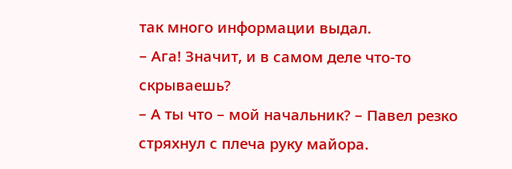так много информации выдал.
– Ага! Значит, и в самом деле что-то скрываешь?
– А ты что – мой начальник? – Павел резко стряхнул с плеча руку майора.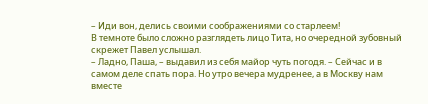– Иди вон, делись своими соображениями со старлеем!
В темноте было сложно разглядеть лицо Тита, но очередной зубовный скрежет Павел услышал.
– Ладно, Паша, – выдавил из себя майор чуть погодя. – Сейчас и в самом деле спать пора. Но утро вечера мудренее, а в Москву нам вместе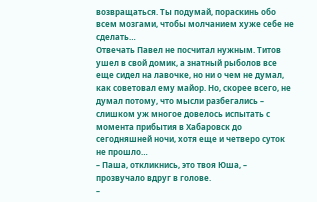возвращаться. Ты подумай, пораскинь обо всем мозгами, чтобы молчанием хуже себе не сделать…
Отвечать Павел не посчитал нужным. Титов ушел в свой домик, а знатный рыболов все еще сидел на лавочке, но ни о чем не думал, как советовал ему майор. Но, скорее всего, не думал потому, что мысли разбегались – слишком уж многое довелось испытать с момента прибытия в Хабаровск до сегодняшней ночи, хотя еще и четверо суток не прошло…
– Паша, откликнись, это твоя Юша, – прозвучало вдруг в голове.
–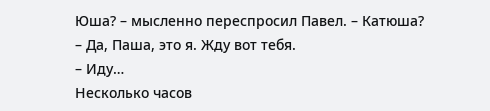Юша? – мысленно переспросил Павел. – Катюша?
– Да, Паша, это я. Жду вот тебя.
– Иду…
Несколько часов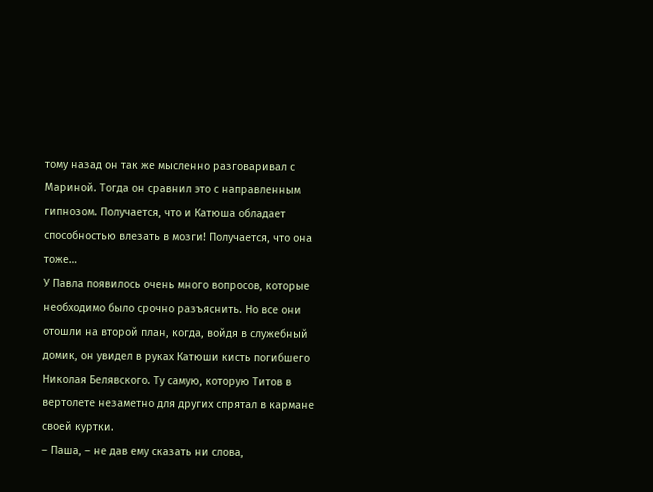тому назад он так же мысленно разговаривал с Мариной. Тогда он сравнил это с направленным гипнозом. Получается, что и Катюша обладает способностью влезать в мозги! Получается, что она тоже…
У Павла появилось очень много вопросов, которые необходимо было срочно разъяснить. Но все они отошли на второй план, когда, войдя в служебный домик, он увидел в руках Катюши кисть погибшего Николая Белявского. Ту самую, которую Титов в вертолете незаметно для других спрятал в кармане своей куртки.
– Паша, – не дав ему сказать ни слова,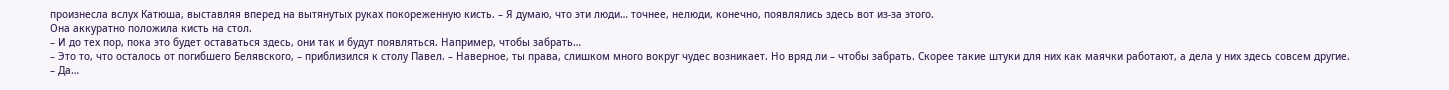произнесла вслух Катюша, выставляя вперед на вытянутых руках покореженную кисть. – Я думаю, что эти люди… точнее, нелюди, конечно, появлялись здесь вот из-за этого.
Она аккуратно положила кисть на стол.
– И до тех пор, пока это будет оставаться здесь, они так и будут появляться. Например, чтобы забрать…
– Это то, что осталось от погибшего Белявского, – приблизился к столу Павел. – Наверное, ты права, слишком много вокруг чудес возникает. Но вряд ли – чтобы забрать. Скорее такие штуки для них как маячки работают, а дела у них здесь совсем другие.
– Да…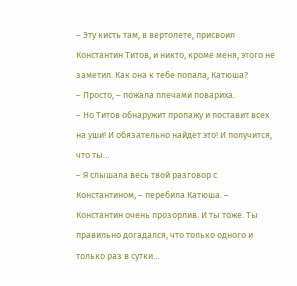– Эту кисть там, в вертолете, присвоил Константин Титов, и никто, кроме меня, этого не заметил. Как она к тебе попала, Катюша?
– Просто, – пожала плечами повариха.
– Но Титов обнаружит пропажу и поставит всех на уши! И обязательно найдет это! И получится, что ты…
– Я слышала весь твой разговор с Константином, – перебила Катюша. – Константин очень прозорлив. И ты тоже. Ты правильно догадался, что только одного и только раз в сутки…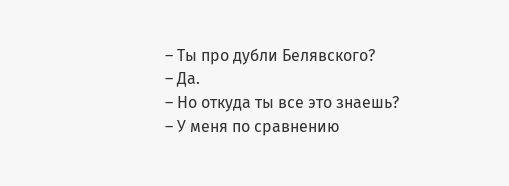– Ты про дубли Белявского?
– Да.
– Но откуда ты все это знаешь?
– У меня по сравнению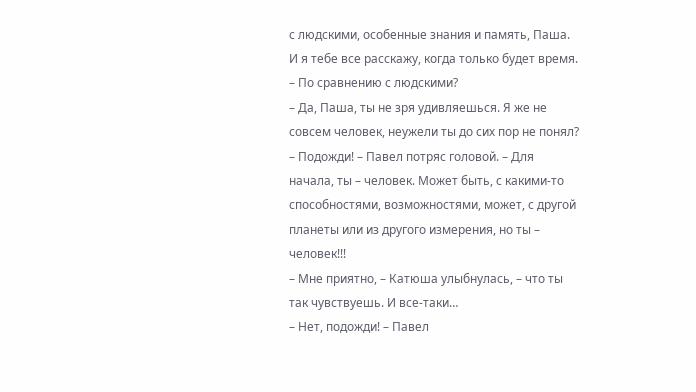с людскими, особенные знания и память, Паша. И я тебе все расскажу, когда только будет время.
– По сравнению с людскими?
– Да, Паша, ты не зря удивляешься. Я же не совсем человек, неужели ты до сих пор не понял?
– Подожди! – Павел потряс головой. – Для начала, ты – человек. Может быть, с какими-то способностями, возможностями, может, с другой планеты или из другого измерения, но ты – человек!!!
– Мне приятно, – Катюша улыбнулась, – что ты так чувствуешь. И все-таки…
– Нет, подожди! – Павел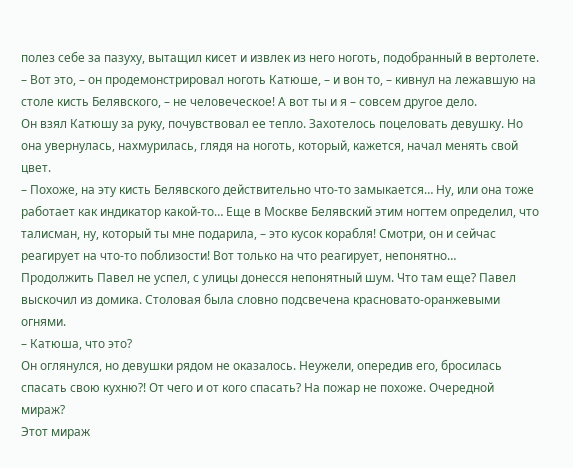полез себе за пазуху, вытащил кисет и извлек из него ноготь, подобранный в вертолете. – Вот это, – он продемонстрировал ноготь Катюше, – и вон то, – кивнул на лежавшую на столе кисть Белявского, – не человеческое! А вот ты и я – совсем другое дело.
Он взял Катюшу за руку, почувствовал ее тепло. Захотелось поцеловать девушку. Но она увернулась, нахмурилась, глядя на ноготь, который, кажется, начал менять свой цвет.
– Похоже, на эту кисть Белявского действительно что-то замыкается… Ну, или она тоже работает как индикатор какой-то… Еще в Москве Белявский этим ногтем определил, что талисман, ну, который ты мне подарила, – это кусок корабля! Смотри, он и сейчас реагирует на что-то поблизости! Вот только на что реагирует, непонятно…
Продолжить Павел не успел, с улицы донесся непонятный шум. Что там еще? Павел выскочил из домика. Столовая была словно подсвечена красновато-оранжевыми огнями.
– Катюша, что это?
Он оглянулся, но девушки рядом не оказалось. Неужели, опередив его, бросилась спасать свою кухню?! От чего и от кого спасать? На пожар не похоже. Очередной мираж?
Этот мираж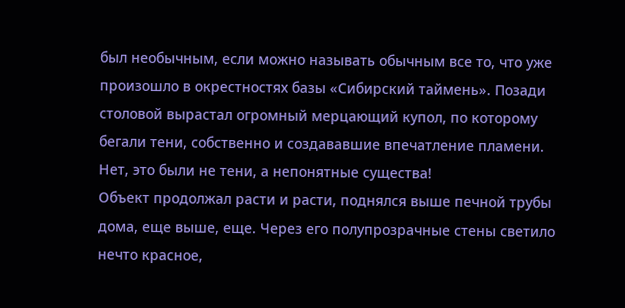был необычным, если можно называть обычным все то, что уже произошло в окрестностях базы «Сибирский таймень». Позади столовой вырастал огромный мерцающий купол, по которому бегали тени, собственно и создававшие впечатление пламени. Нет, это были не тени, а непонятные существа!
Объект продолжал расти и расти, поднялся выше печной трубы дома, еще выше, еще. Через его полупрозрачные стены светило нечто красное,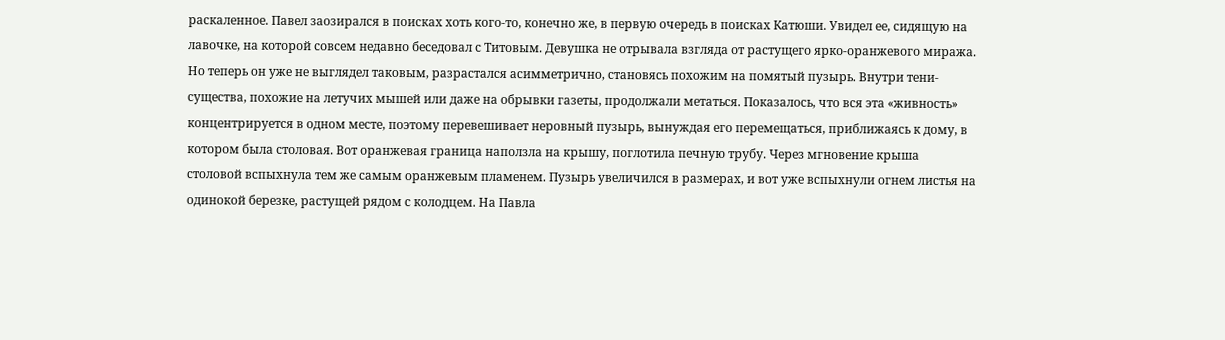раскаленное. Павел заозирался в поисках хоть кого-то, конечно же, в первую очередь в поисках Катюши. Увидел ее, сидящую на лавочке, на которой совсем недавно беседовал с Титовым. Девушка не отрывала взгляда от растущего ярко-оранжевого миража.
Но теперь он уже не выглядел таковым, разрастался асимметрично, становясь похожим на помятый пузырь. Внутри тени-существа, похожие на летучих мышей или даже на обрывки газеты, продолжали метаться. Показалось, что вся эта «живность» концентрируется в одном месте, поэтому перевешивает неровный пузырь, вынуждая его перемещаться, приближаясь к дому, в котором была столовая. Вот оранжевая граница наползла на крышу, поглотила печную трубу. Через мгновение крыша столовой вспыхнула тем же самым оранжевым пламенем. Пузырь увеличился в размерах, и вот уже вспыхнули огнем листья на одинокой березке, растущей рядом с колодцем. На Павла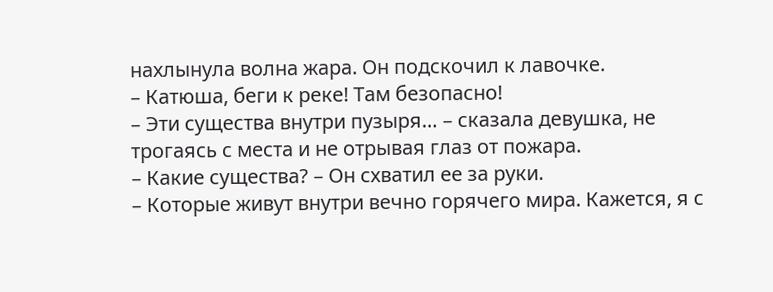нахлынула волна жара. Он подскочил к лавочке.
– Катюша, беги к реке! Там безопасно!
– Эти существа внутри пузыря… – сказала девушка, не трогаясь с места и не отрывая глаз от пожара.
– Какие существа? – Он схватил ее за руки.
– Которые живут внутри вечно горячего мира. Кажется, я с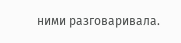ними разговаривала.